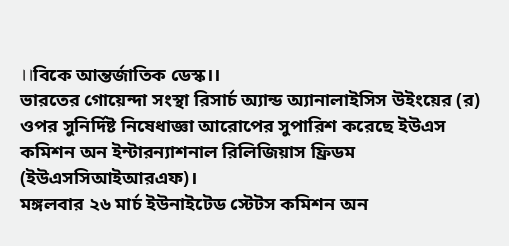।।বিকে আন্তর্জাতিক ডেস্ক।।
ভারতের গোয়েন্দা সংস্থা রিসার্চ অ্যান্ড অ্যানালাইসিস উইংয়ের (র) ওপর সুনির্দিষ্ট নিষেধাজ্ঞা আরোপের সুপারিশ করেছে ইউএস কমিশন অন ইন্টারন্যাশনাল রিলিজিয়াস ফ্রিডম (ইউএসসিআইআরএফ)।
মঙ্গলবার ২৬ মার্চ ইউনাইটেড স্টেটস কমিশন অন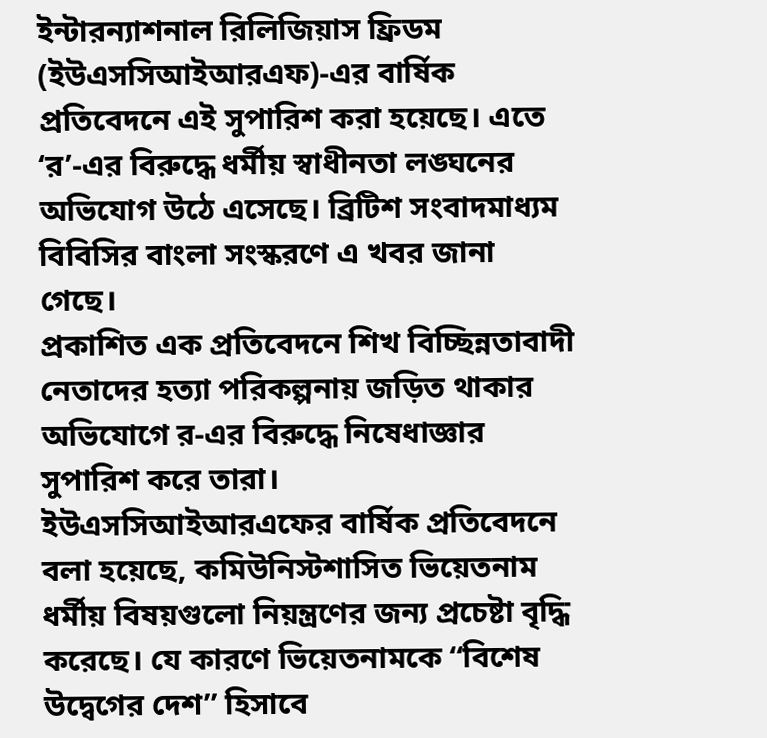ইন্টারন্যাশনাল রিলিজিয়াস ফ্রিডম (ইউএসসিআইআরএফ)-এর বার্ষিক প্রতিবেদনে এই সুপারিশ করা হয়েছে। এতে ‘র’-এর বিরুদ্ধে ধর্মীয় স্বাধীনতা লঙ্ঘনের অভিযোগ উঠে এসেছে। ব্রিটিশ সংবাদমাধ্যম বিবিসির বাংলা সংস্করণে এ খবর জানা গেছে।
প্রকাশিত এক প্রতিবেদনে শিখ বিচ্ছিন্নতাবাদী নেতাদের হত্যা পরিকল্পনায় জড়িত থাকার অভিযোগে র-এর বিরুদ্ধে নিষেধাজ্ঞার সুপারিশ করে তারা।
ইউএসসিআইআরএফের বার্ষিক প্রতিবেদনে বলা হয়েছে, কমিউনিস্টশাসিত ভিয়েতনাম ধর্মীয় বিষয়গুলো নিয়ন্ত্রণের জন্য প্রচেষ্টা বৃদ্ধি করেছে। যে কারণে ভিয়েতনামকে ‘‘বিশেষ উদ্বেগের দেশ’’ হিসাবে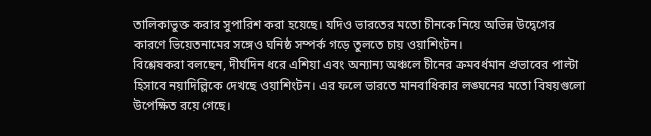তালিকাভুক্ত করার সুপারিশ করা হয়েছে। যদিও ভারতের মতো চীনকে নিয়ে অভিন্ন উদ্বেগের কারণে ভিয়েতনামের সঙ্গেও ঘনিষ্ঠ সম্পর্ক গড়ে তুলতে চায় ওয়াশিংটন।
বিশ্লেষকরা বলছেন, দীর্ঘদিন ধরে এশিয়া এবং অন্যান্য অঞ্চলে চীনের ক্রমবর্ধমান প্রভাবের পাল্টা হিসাবে নয়াদিল্লিকে দেখছে ওয়াশিংটন। এর ফলে ভারতে মানবাধিকার লঙ্ঘনের মতো বিষয়গুলো উপেক্ষিত রয়ে গেছে।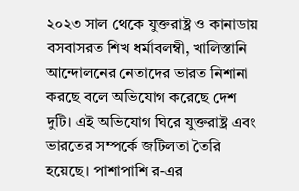২০২৩ সাল থেকে যুক্তরাষ্ট্র ও কানাডায় বসবাসরত শিখ ধর্মাবলম্বী, খালিস্তানি আন্দোলনের নেতাদের ভারত নিশানা করছে বলে অভিযোগ করেছে দেশ দুটি। এই অভিযোগ ঘিরে যুক্তরাষ্ট্র এবং ভারতের সম্পর্কে জটিলতা তৈরি হয়েছে। পাশাপাশি র-এর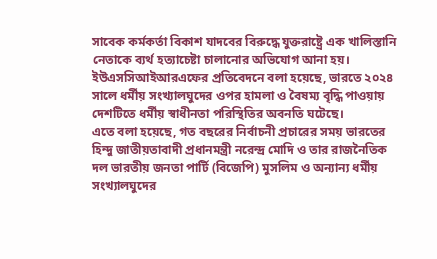সাবেক কর্মকর্তা বিকাশ যাদবের বিরুদ্ধে যুক্তরাষ্ট্রে এক খালিস্তানি নেতাকে ব্যর্থ হত্যাচেষ্টা চালানোর অভিযোগ আনা হয়।
ইউএসসিআইআরএফের প্রতিবেদনে বলা হয়েছে, ভারতে ২০২৪ সালে ধর্মীয় সংখ্যালঘুদের ওপর হামলা ও বৈষম্য বৃদ্ধি পাওয়ায় দেশটিতে ধর্মীয় স্বাধীনতা পরিস্থিতির অবনতি ঘটেছে।
এতে বলা হয়েছে, গত বছরের নির্বাচনী প্রচারের সময় ভারতের হিন্দু জাতীয়তাবাদী প্রধানমন্ত্রী নরেন্দ্র মোদি ও তার রাজনৈতিক দল ভারতীয় জনতা পার্টি (বিজেপি) মুসলিম ও অন্যান্য ধর্মীয় সংখ্যালঘুদের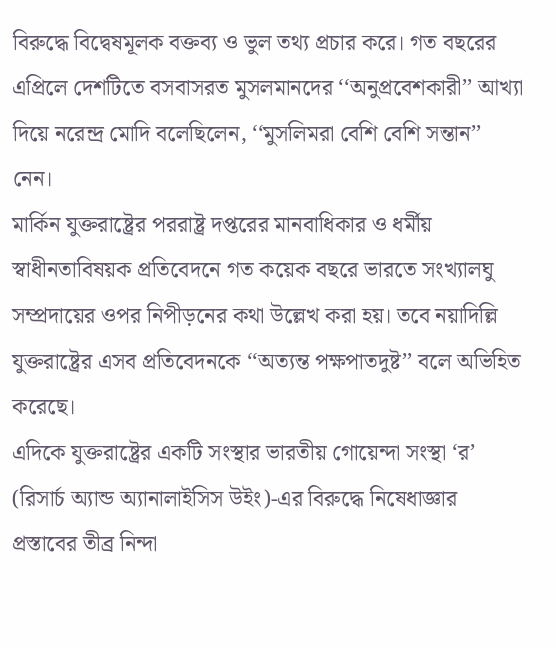বিরুদ্ধে বিদ্বেষমূলক বক্তব্য ও ভুল তথ্য প্রচার করে। গত বছরের এপ্রিলে দেশটিতে বসবাসরত মুসলমানদের ‘‘অনুপ্রবেশকারী’’ আখ্যা দিয়ে নরেন্দ্র মোদি বলেছিলেন, ‘‘মুসলিমরা বেশি বেশি সন্তান’’ নেন।
মার্কিন যুক্তরাষ্ট্রের পররাষ্ট্র দপ্তরের মানবাধিকার ও ধর্মীয় স্বাধীনতাবিষয়ক প্রতিবেদনে গত কয়েক বছরে ভারতে সংখ্যালঘু সম্প্রদায়ের ওপর নিপীড়নের কথা উল্লেখ করা হয়। তবে নয়াদিল্লি যুক্তরাষ্ট্রের এসব প্রতিবেদনকে ‘‘অত্যন্ত পক্ষপাতদুষ্ট’’ বলে অভিহিত করেছে।
এদিকে যুক্তরাষ্ট্রের একটি সংস্থার ভারতীয় গোয়েন্দা সংস্থা ‘র’ (রিসার্চ অ্যান্ড অ্যানালাইসিস উইং)-এর বিরুদ্ধে নিষেধাজ্ঞার প্রস্তাবের তীব্র নিন্দা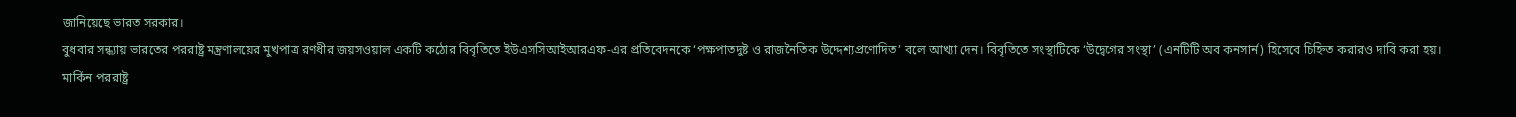জানিয়েছে ভারত সরকার।
বুধবার সন্ধ্যায় ভারতের পররাষ্ট্র মন্ত্রণালয়ের মুখপাত্র রণধীর জয়সওয়াল একটি কঠোর বিবৃতিতে ইউএসসিআইআরএফ-এর প্রতিবেদনকে ‘পক্ষপাতদুষ্ট ও রাজনৈতিক উদ্দেশ্যপ্রণোদিত’ বলে আখ্যা দেন। বিবৃতিতে সংস্থাটিকে ‘উদ্বেগের সংস্থা’ (এনটিটি অব কনসার্ন) হিসেবে চিহ্নিত করারও দাবি করা হয়।
মার্কিন পররাষ্ট্র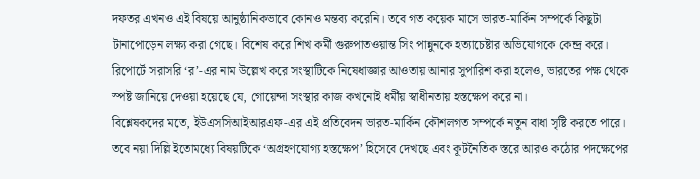দফতর এখনও এই বিষয়ে আনুষ্ঠানিকভাবে কোনও মন্তব্য করেনি। তবে গত কয়েক মাসে ভারত-মার্কিন সম্পর্কে কিছুটা টানাপোড়েন লক্ষ্য করা গেছে। বিশেষ করে শিখ কর্মী গুরুপাতওয়ান্ত সিং পান্নুনকে হত্যাচেষ্টার অভিযোগকে কেন্দ্র করে।
রিপোর্টে সরাসরি ‘র’-এর নাম উল্লেখ করে সংস্থাটিকে নিষেধাজ্ঞার আওতায় আনার সুপারিশ করা হলেও, ভারতের পক্ষ থেকে স্পষ্ট জানিয়ে দেওয়া হয়েছে যে, গোয়েন্দা সংস্থার কাজ কখনোই ধর্মীয় স্বাধীনতায় হস্তক্ষেপ করে না।
বিশ্লেষকদের মতে, ইউএসসিআইআরএফ-এর এই প্রতিবেদন ভারত-মার্কিন কৌশলগত সম্পর্কে নতুন বাধা সৃষ্টি করতে পারে। তবে নয়া দিল্লি ইতোমধ্যে বিষয়টিকে ‘অগ্রহণযোগ্য হস্তক্ষেপ’ হিসেবে দেখছে এবং কূটনৈতিক স্তরে আরও কঠোর পদক্ষেপের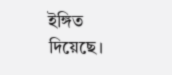ইঙ্গিত দিয়েছে।